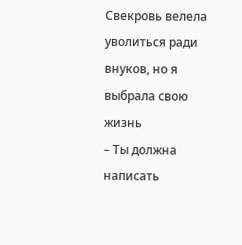Свекровь велела уволиться ради внуков, но я выбрала свою жизнь
– Ты должна написать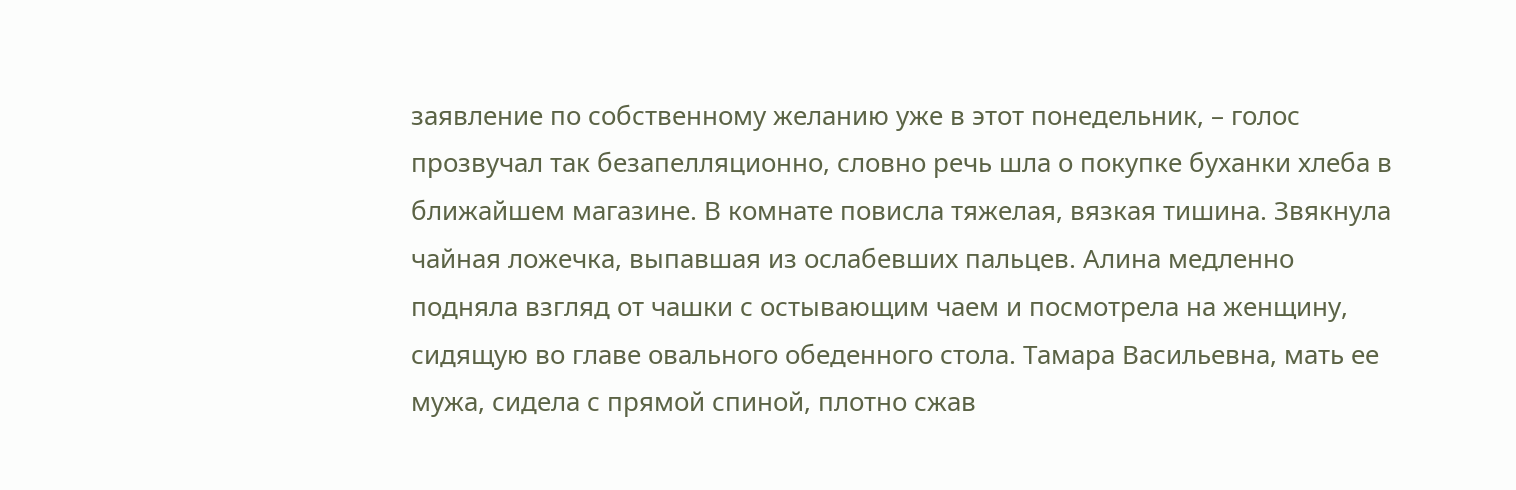заявление по собственному желанию уже в этот понедельник, – голос прозвучал так безапелляционно, словно речь шла о покупке буханки хлеба в ближайшем магазине. В комнате повисла тяжелая, вязкая тишина. Звякнула чайная ложечка, выпавшая из ослабевших пальцев. Алина медленно подняла взгляд от чашки с остывающим чаем и посмотрела на женщину, сидящую во главе овального обеденного стола. Тамара Васильевна, мать ее мужа, сидела с прямой спиной, плотно сжав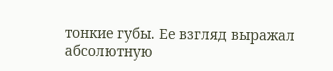тонкие губы. Ее взгляд выражал абсолютную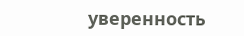уверенность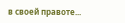в своей правоте...